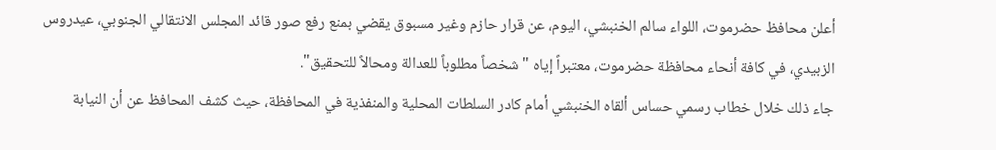أعلن محافظ حضرموت، اللواء سالم الخنبشي، اليوم، عن قرار حازم وغير مسبوق يقضي بمنع رفع صور قائد المجلس الانتقالي الجنوبي، عيدروس الزبيدي، في كافة أنحاء محافظة حضرموت، معتبراً إياه "شخصاً مطلوباً للعدالة ومحالاً للتحقيق".
جاء ذلك خلال خطاب رسمي حساس ألقاه الخنبشي أمام كادر السلطات المحلية والمنفذية في المحافظة، حيث كشف المحافظ عن أن النيابة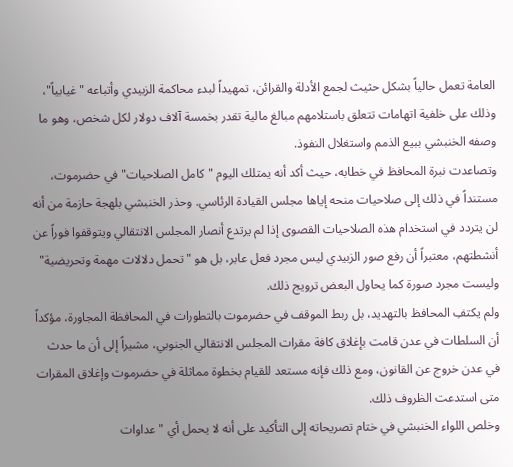العامة تعمل حالياً بشكل حثيث لجمع الأدلة والقرائن، تمهيداً لبدء محاكمة الزبيدي وأتباعه "غيابياً"، وذلك على خلفية اتهامات تتعلق باستلامهم مبالغ مالية تقدر بخمسة آلاف دولار لكل شخص، وهو ما وصفه الخنبشي ببيع الذمم واستغلال النفوذ.
وتصاعدت نبرة المحافظ في خطابه، حيث أكد أنه يمتلك اليوم "كامل الصلاحيات" في حضرموت، مستنداً في ذلك إلى صلاحيات منحه إياها مجلس القيادة الرئاسي. وحذر الخنبشي بلهجة حازمة من أنه لن يتردد في استخدام هذه الصلاحيات القصوى إذا لم يرتدع أنصار المجلس الانتقالي ويتوقفوا فوراً عن أنشطتهم، معتبراً أن رفع صور الزبيدي ليس مجرد فعل عابر، بل هو "تحمل دلالات مهمة وتحريضية" وليست مجرد صورة كما يحاول البعض ترويج ذلك.
ولم يكتفِ المحافظ بالتهديد، بل ربط الموقف في حضرموت بالتطورات في المحافظة المجاورة، مؤكداً أن السلطات في عدن قامت بإغلاق كافة مقرات المجلس الانتقالي الجنوبي، مشيراً إلى أن ما حدث في عدن خروج عن القانون، ومع ذلك فإنه مستعد للقيام بخطوة مماثلة في حضرموت وإغلاق المقرات متى استدعت الظروف ذلك.
وخلص اللواء الخنبشي في ختام تصريحاته إلى التأكيد على أنه لا يحمل أي "عداوات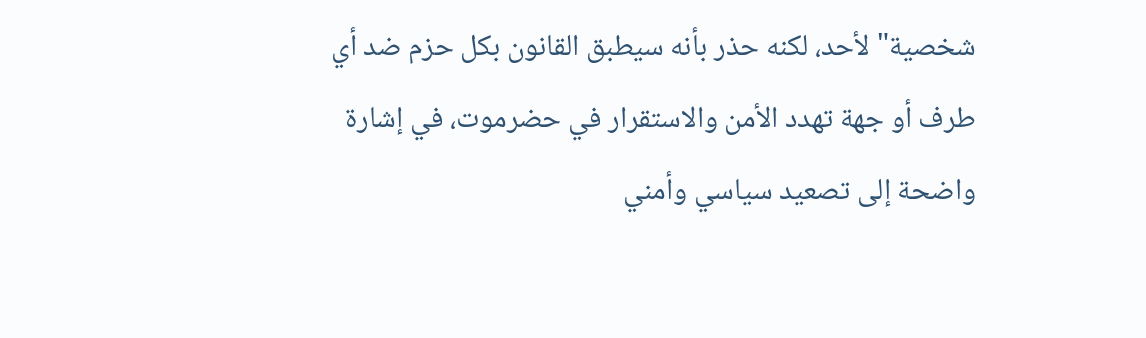شخصية" لأحد، لكنه حذر بأنه سيطبق القانون بكل حزم ضد أي طرف أو جهة تهدد الأمن والاستقرار في حضرموت، في إشارة واضحة إلى تصعيد سياسي وأمني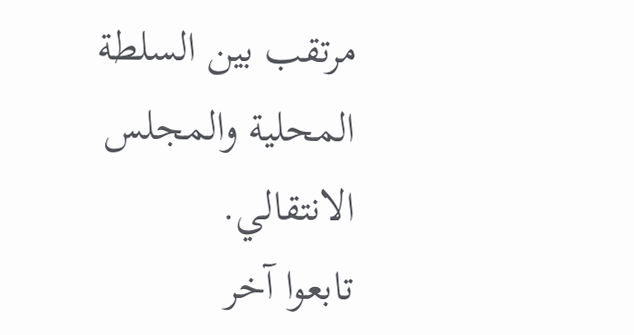مرتقب بين السلطة المحلية والمجلس الانتقالي.
تابعوا آخر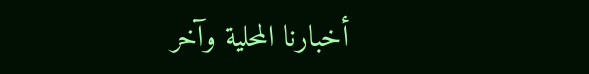أخبارنا المحلية وآخر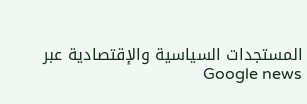المستجدات السياسية والإقتصادية عبر Google news